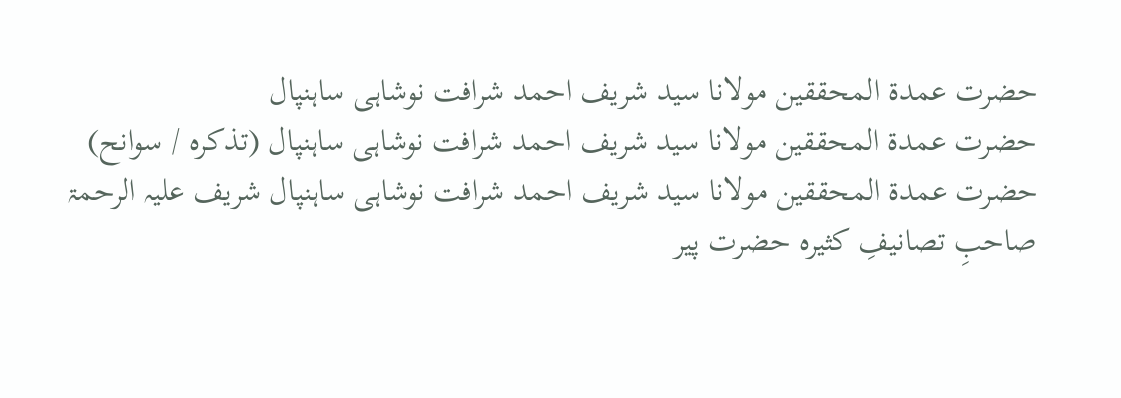حضرت عمدۃ المحققین مولانا سید شریف احمد شرافت نوشاہی ساہنپال
حضرت عمدۃ المحققین مولانا سید شریف احمد شرافت نوشاہی ساہنپال (تذکرہ / سوانح)
حضرت عمدۃ المحققین مولانا سید شریف احمد شرافت نوشاہی ساہنپال شریف علیہ الرحمۃ
صاحبِ تصانیفِ کثیرہ حضرت پیر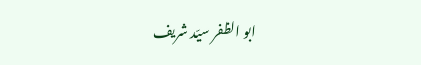ابو الظفر سیّد شریف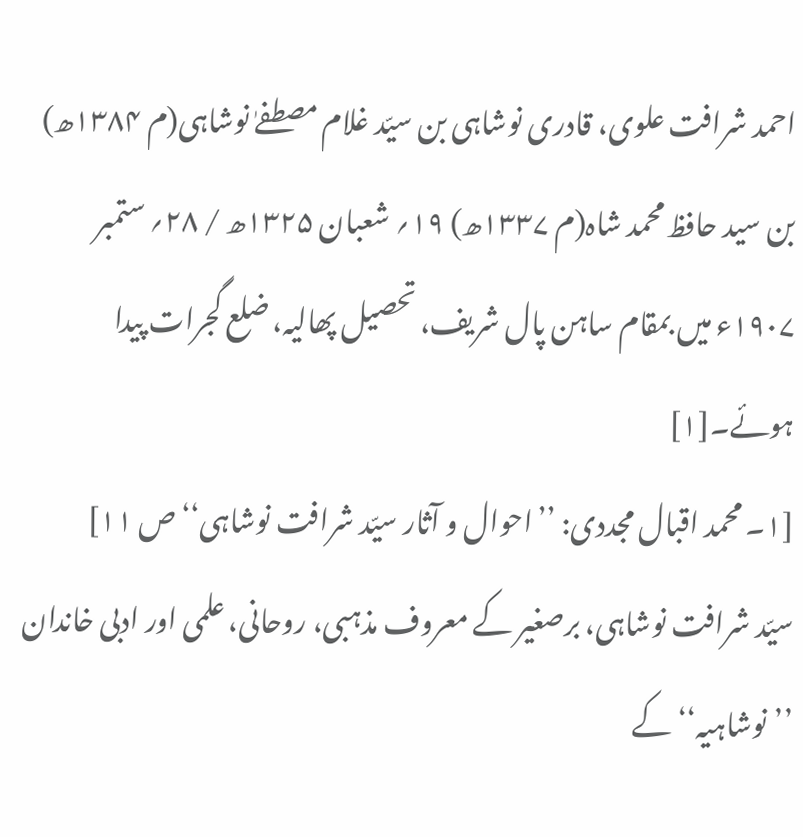احمد شرافت علوی، قادری نوشاہی بن سیّد غلام مصطفےٰ نوشاہی(م ۱۳۸۴ھ) بن سید حافظ محمد شاہ(م ۱۳۳۷ھ) ۱۹؍ شعبان ۱۳۲۵ھ / ۲۸؍ ستمبر ۱۹۰۷ء میں بمقام ساہن پال شریف، تحصیل پھالیہ، ضلع گجرات پیدا ہوئے۔[۱]
[۱۔ محمد اقبال مجددی: ’’احوال و آثار سیّد شرافت نوشاہی‘‘ ص ۱۱]
سیّد شرافت نوشاہی، برصغیر کے معروف مذہبی، روحانی، علمی اور ادبی خاندان ’’نوشاہیہ‘‘ کے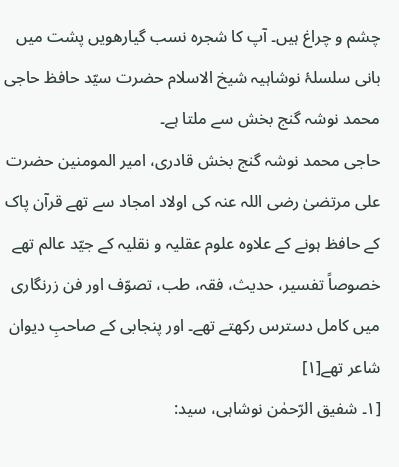چشم و چراغ ہیں۔ آپ کا شجرہ نسب گیارھویں پشت میں بانی سلسلۂ نوشاہیہ شیخ الاسلام حضرت سیّد حافظ حاجی محمد نوشہ گنج بخش سے ملتا ہے۔
حاجی محمد نوشہ گنج بخش قادری، امیر المومنین حضرت علی مرتضیٰ رضی اللہ عنہ کی اولاد امجاد سے تھے قرآن پاک کے حافظ ہونے کے علاوہ علوم عقلیہ و نقلیہ کے جیّد عالم تھے خصوصاً تفسیر، حدیث، فقہ، طب، تصوّف اور فن زرنگاری میں کامل دسترس رکھتے تھے۔ اور پنجابی کے صاحبِ دیوان شاعر تھے[۱]
[۱۔ شفیق الرّحمٰن نوشاہی، سید: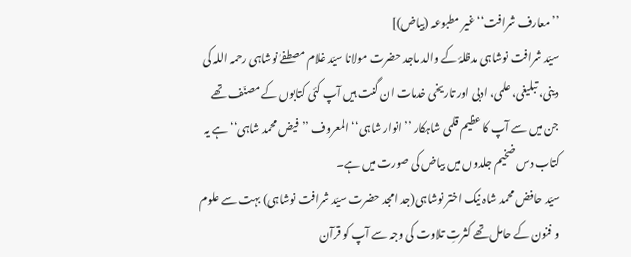’’معارف شرافت‘‘ غیر مطبوعہ (بیاض)]
سیّد شرافت نوشاہی مدظلۂ کے والد ماجد حضرت مولانا سیّد غلام مصطفےٰ نوشاہی رحمہ اللہ کی دینی، تبلیغی، علمی، ادبی اور تاریخی خدمات ان گنت ہیں آپ کئی کتابوں کے مصنّف تھے جن میں سے آپ کا عظیم قلمی شاہکار ’’انوار شاہی‘‘ المعروف ’’فیض محمد شاہی‘‘ ہے یہ کتاب دس ضخیم جلدوں میں بیاض کی صورت میں ہے۔
سیّد حافض محمد شاہ نیک اختر نوشاہی(جد امجد حضرت سیّد شرافت نوشاہی) بہت سے علوم و فنون کے حامل تھے کثرتِ تلاوت کی وجہ سے آپ کو قرآن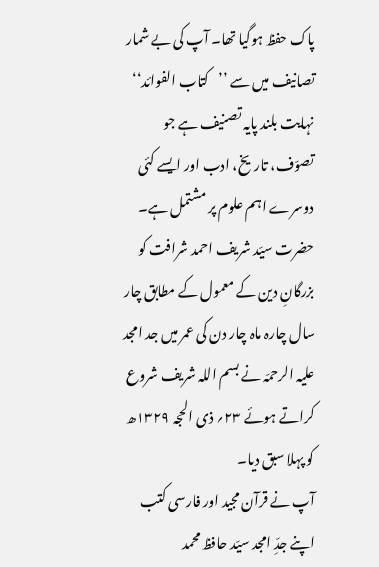پاک حفظ ہوگیا تھا۔ آپ کی بے شمار تصانیف میں سے ’’کتاب الفوائد‘‘ نہایت بلند پایہ تصنیف ہے جو تصوّف، تاریخ، ادب اور ایسے کئی دوسرے اہم علوم پر مشتمل ہے۔
حضرت سیّد شریف احمد شرافت کو بزرگانِ دین کے معمول کے مطابق چار سال چارہ ماہ چار دن کی عمر میں جد امجد علیہ الرحمّہ نے بسم اللہ شریف شروع کراتے ہوئے ۲۳؍ ذی الحجہ ۱۳۲۹ھ کو پہلا سبق دیا۔
آپ نے قرآن مجید اور فارسی کتب اپنے جدِّ امجد سیّد حافظ محمد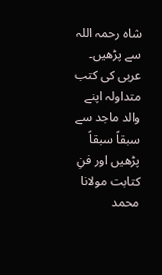شاہ رحمہ اللہ سے پڑھیں۔ عربی کی کتب متداولہ اپنے والد ماجد سے سبقاً سبقاً پڑھیں اور فنِ کتابت مولانا محمد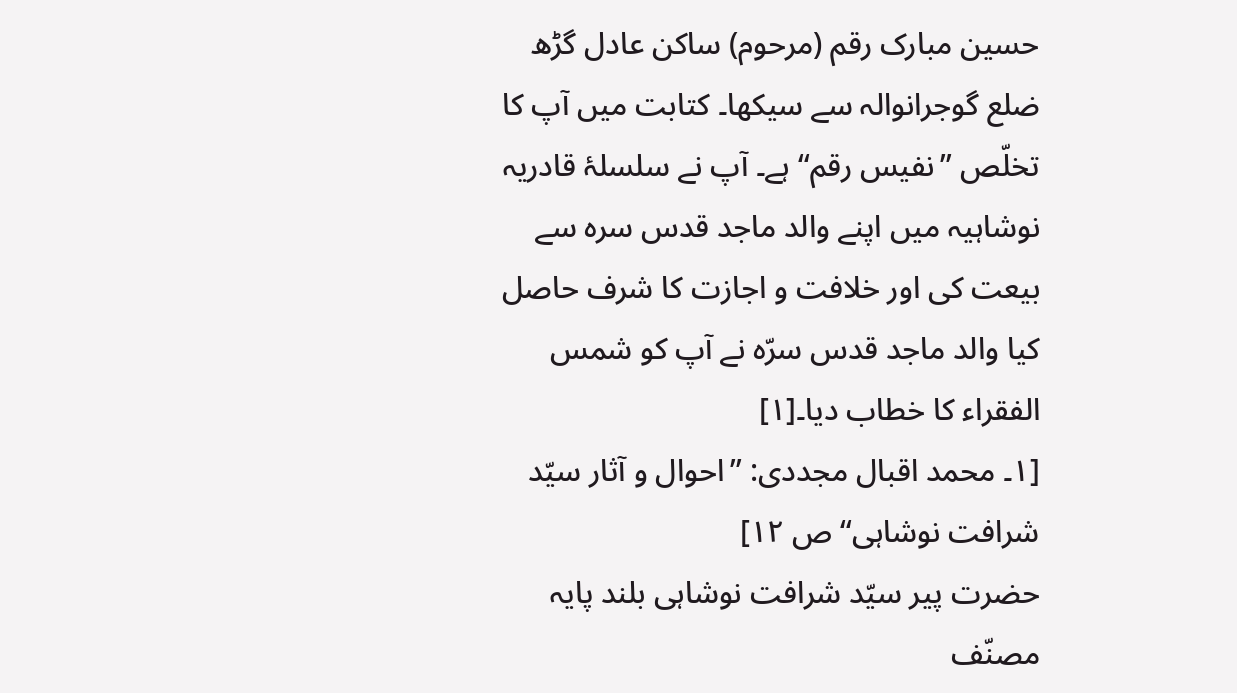حسین مبارک رقم (مرحوم) ساکن عادل گڑھ ضلع گوجرانوالہ سے سیکھا۔ کتابت میں آپ کا تخلّص ’’نفیس رقم‘‘ ہے۔ آپ نے سلسلۂ قادریہ نوشاہیہ میں اپنے والد ماجد قدس سرہ سے بیعت کی اور خلافت و اجازت کا شرف حاصل کیا والد ماجد قدس سرّہ نے آپ کو شمس الفقراء کا خطاب دیا۔[۱]
[۱۔ محمد اقبال مجددی: ’’احوال و آثار سیّد شرافت نوشاہی‘‘ ص ۱۲]
حضرت پیر سیّد شرافت نوشاہی بلند پایہ مصنّف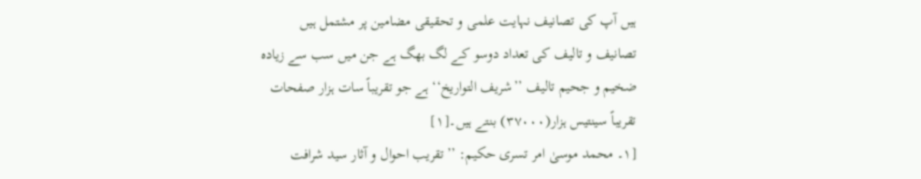ہیں آپ کی تصانیف نہایت علمی و تحقیقی مضامین پر مشتمل ہیں تصانیف و تالیف کی تعداد دوسو کے لگ بھگ ہے جن میں سب سے زیادہ ضخیم و جحیم تالیف ’’شریف التواریخ‘‘ ہے جو تقریباً سات ہزار صفحات تقریباً سینتیس ہزار(۳۷۰۰۰) بنتے ہیں۔[۱]
[۱۔ محمد موسیٰ امر تسری حکیم: ’’تقریب احوال و آثار سید شرافت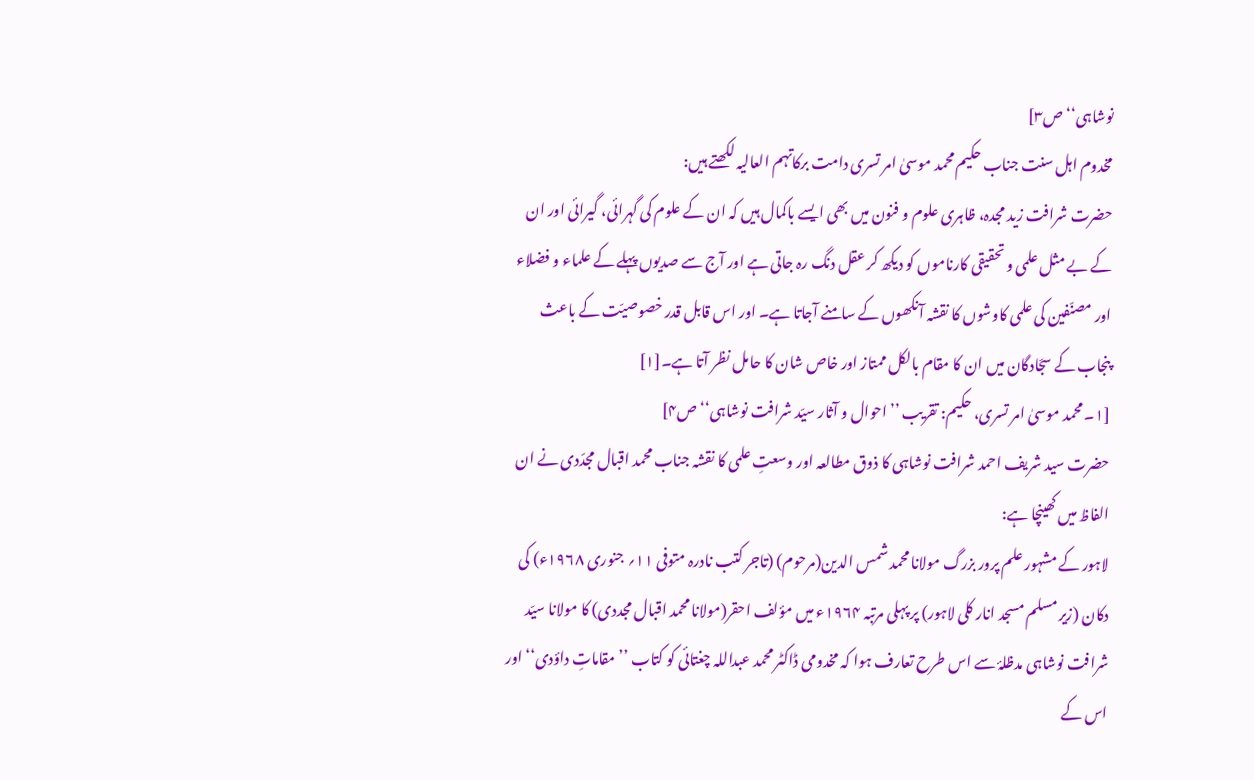نوشاہی‘‘ ص۳]
مخدوم اہل سنت جناب حکیم محمد موسیٰ امر تسری دامت برکاتہم العالیہ لکھتے ہیں:
حضرت شرافت زید مجدہ، ظاہری علوم و فنون میں بھی ایسے باکمال ہیں کہ ان کے علوم کی گہرائی، گیرائی اور ان کے بے مثل علمی و تحقیقی کارناموں کو دیکھ کر عقل دنگ رہ جاتی ہے اور آج سے صدیوں پہلے کے علماء و فضلاء اور مصنّفین کی علمی کاوشوں کا نقشہ آنکھوں کے سامنے آجاتا ہے۔ اور اس قابل قدر خصوصیّت کے باعث پنجاب کے سجّادگان میں ان کا مقام بالکل ممتاز اور خاص شان کا حامل نظر آتا ہے۔[۱]
[۱۔ محمد موسیٰ امر تسری، حکیم: تقریب ’’احوال و آثار سیّد شرافت نوشاہی‘‘ ص۴]
حضرت سید شریف احمد شرافت نوشاہی کا ذوق مطالعہ اور وسعتِ علمی کا نقشہ جناب محمد اقبال مجدّدی نے ان الفاظ میں کھینچا ہے:
لاہور کے مشہور علم پرور بزرگ مولانا محمد شمس الدین(مرحوم) (تاجر کتب نادرہ متوفی ۱۱؍ جنوری ۱۹۶۸ء) کی دکان (زیر مسلم مسجد انار کلی لاہور) پر پہلی مرتبہ ۱۹۶۴ء میں مؤلف احقر(مولانا محمد اقبال مجددی) کا مولانا سیّد شرافت نوشاہی مدظلۂ سے اس طرح تعارف ہوا کہ مخدومی ڈاکٹر محمد عبداللہ چغتائی کو کتاب ’’مقاماتِ داؤدی‘‘ اور اس کے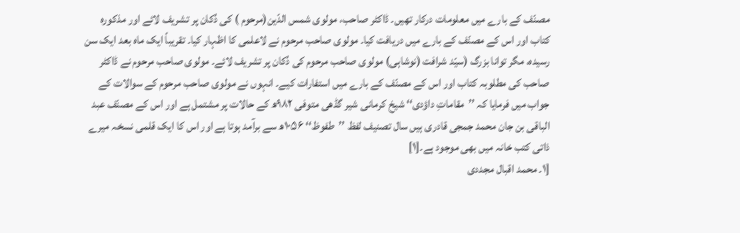مصنّف کے بارے میں معلومات درکار تھیں۔ ڈاکٹر صاحب، مولوی شمس الدّین(مرحوم ) کی دُکان پر تشریف لائے اور مذکورہ کتاب اور اس کے مصنّف کے بارے میں دریافت کیا۔ مولوی صاحب مرحوم نے لاعلمی کا اظہار کیا۔ تقریباً ایک ماہ بعد ایک سن رسیدہ، مگر توانا بزرگ (سیّد شرافت (نوشاہی) مولوی صاحب مرحوم کی دُکان پر تشریف لائے۔ مولوی صاحب مرحوم نے ڈاکٹر صاحب کی مطلوبہ کتاب اور اس کے مصنّف کے بارے میں استفارات کیے۔ انہوں نے مولوی صاحب مرحوم کے سوالات کے جواب میں فرمایا کہ ’’مقاماتِ داؤدی‘‘ شیخ کرمانی شیر گڈھی متوفی ۹۸۲ھ کے حالات پر مشتمل ہے اور اس کے مصنّف عبد الباقی بن جان محمد جمجی قادری ہیں سال تصنیف لفظ ’’طفوظ‘‘ ۱۰۵۶ھ سے برآمد ہوتا ہے اور اس کا ایک قلمی نسخہ میرے ذاتی کتب خانہ میں بھی موجود ہے۔[۱]
[۱۔ محمد اقبال مجددی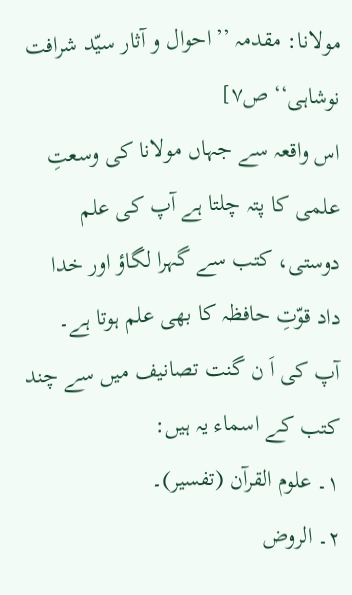مولانا: مقدمہ ’’احوال و آثار سیّد شرافت نوشاہی‘‘ ص۷]
اس واقعہ سے جہاں مولانا کی وسعتِ علمی کا پتہ چلتا ہے آپ کی علم دوستی، کتب سے گہرا لگاؤ اور خدا داد قوّتِ حافظہ کا بھی علم ہوتا ہے۔
آپ کی اَ ن گنت تصانیف میں سے چند کتب کے اسماء یہ ہیں:
۱۔ علوم القرآن (تفسیر)۔
۲۔ الروض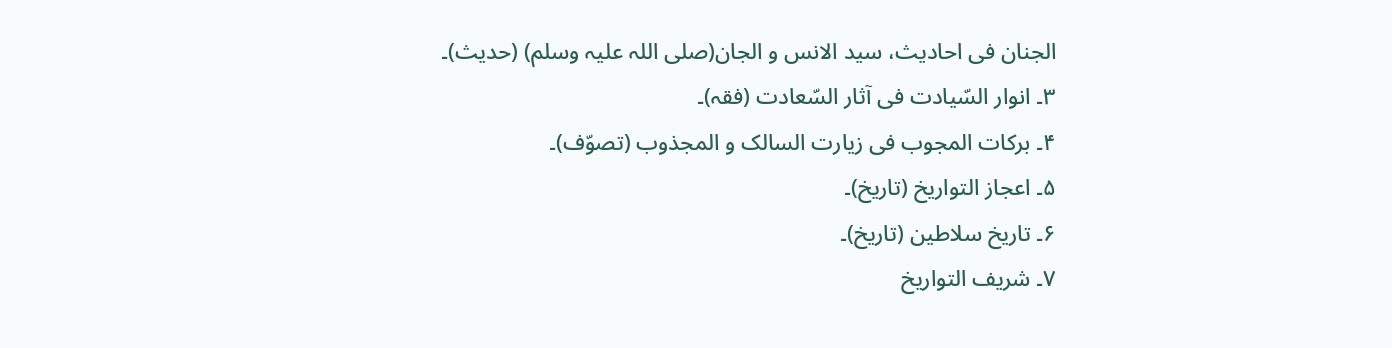الجنان فی احادیث، سید الانس و الجان(صلی اللہ علیہ وسلم) (حدیث)۔
۳۔ انوار السّیادت فی آثار السّعادت (فقہ)۔
۴۔ برکات المجوب فی زیارت السالک و المجذوب (تصوّف)۔
۵۔ اعجاز التواریخ (تاریخ)۔
۶۔ تاریخ سلاطین (تاریخ)۔
۷۔ شریف التواریخ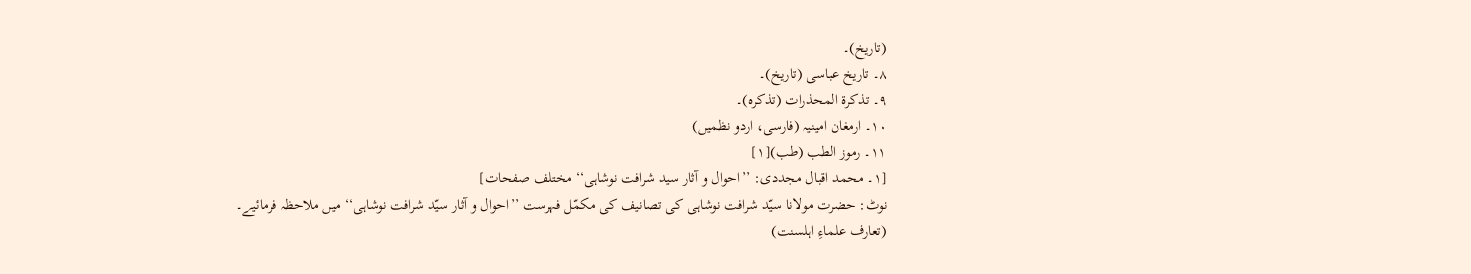(تاریخ)۔
۸۔ تاریخ عباسی (تاریخ)۔
۹۔ تذکرۃ المحذرات (تذکرہ)۔
۱۰۔ ارمغان امینیہ (فارسی، اردو نظمیں)
۱۱۔ رموز الطب (طب)[۱]
[۱۔ محمد اقبال مجددی: ’’احوال و آثار سید شرافت نوشاہی‘‘ مختلف صفحات]
نوٹ: حضرت مولانا سیّد شرافت نوشاہی کی تصانیف کی مکمّل فہرست ’’احوال و آثار سیّد شرافت نوشاہی‘‘ میں ملاحظہ فرمائیے۔
(تعارف علماءِ اہلسنت)